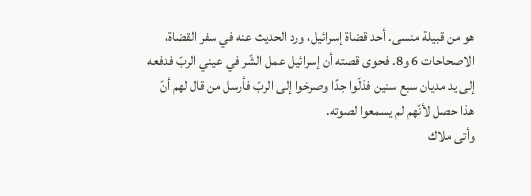هو من قبيلة منسى. أحد قضاة إسرائيل، ورد الحديث عنه في سفر القضاة، الاصحاحات 6 و8. فحوى قصته أن إسرائيل عمل الشّر في عيني الربّ فدفعه إلى يد مديان سبع سنين فذلّوا جدًا وصرخوا إلى الربّ فأرسل من قال لهم أنّ هذا حصل لأنّهم لم يسمعوا لصوته.
وأتى ملاك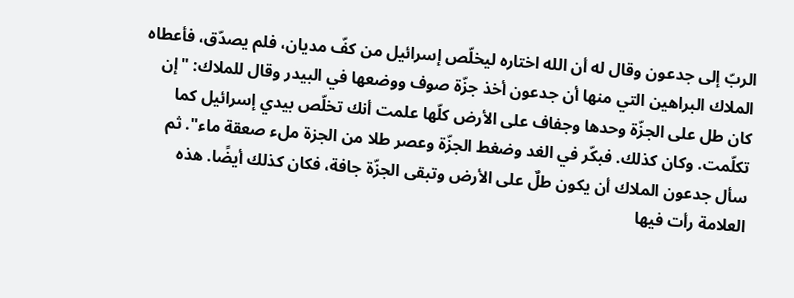الربّ إلى جدعون وقال له أن الله اختاره ليخلّص إسرائيل من كفّ مديان، فلم يصدّق، فأعطاه الملاك البراهين التي منها أن جدعون أخذ جزّة صوف ووضعها في البيدر وقال للملاك: "إن كان طل على الجزّة وحدها وجفاف على الأرض كلّها علمت أنك تخلّص بيدي إسرائيل كما تكلّمت. وكان كذلك. فبكّر في الغد وضغط الجزّة وعصر طلا من الجزة ملء صعقة ماء". ثم سأل جدعون الملاك أن يكون طلٌ على الأرض وتبقى الجزّة جافة، فكان كذلك أيضًا. هذه العلامة رأت فيها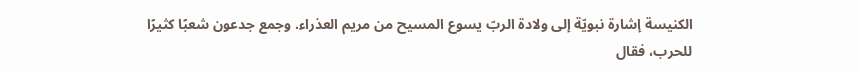الكنيسة إشارة نبويّة إلى ولادة الربّ يسوع المسيح من مريم العذراء. وجمع جدعون شعبًا كثيرًا للحرب، فقال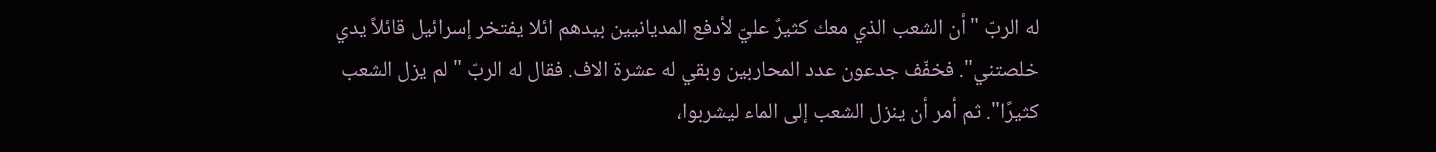له الربّ "أن الشعب الذي معك كثيرٌ عليّ لأدفع المديانيين بيدهم ائلا يفتخر إسرائيل قائلاً يدي خلصتني". فخفّف جدعون عدد المحاربين وبقي له عشرة الاف. فقال له الربّ "لم يزل الشعب كثيرًا". ثم أمر أن ينزل الشعب إلى الماء ليشربوا،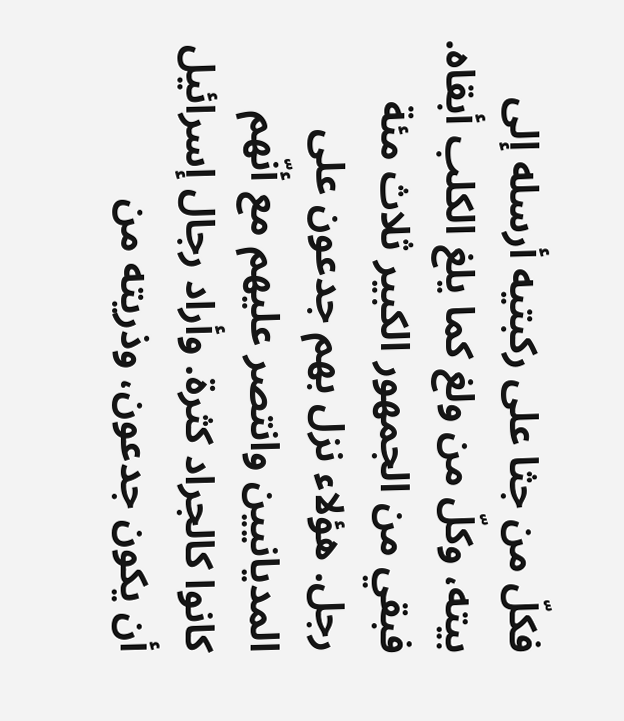فكلّ من جثا على ركبتيه أرسله إلى بيته، وكلّ من ولغ كما يلغ الكلب أبقاه. فبقي من الجمهور الكبير ثلاث مئة رجل. هؤلاء نزل بهم جدعون على المديانيين وانتصر عليهم مع أنّهم كانوا كالجراد كثرة. وأراد رجال إسرائيل أن يكون جدعون، وذريته من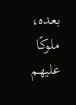بعده، ملوكًا عليهم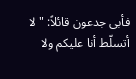فأبى جدعون قائلاً: "لا أتسلّط أنا عليكم ولا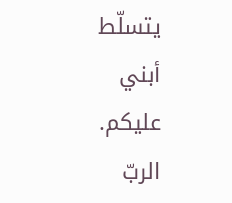يتسلّط أبني عليكم. الربّ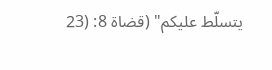يتسلّط عليكم" (قضاة 8: (23